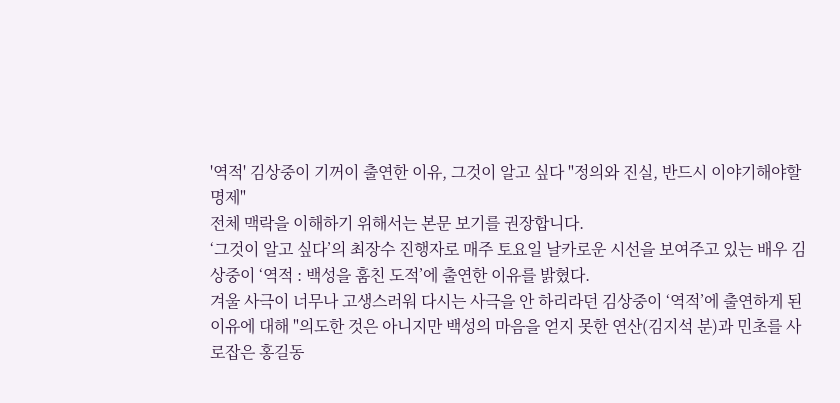'역적' 김상중이 기꺼이 출연한 이유, 그것이 알고 싶다 "정의와 진실, 반드시 이야기해야할 명제"
전체 맥락을 이해하기 위해서는 본문 보기를 권장합니다.
‘그것이 알고 싶다’의 최장수 진행자로 매주 토요일 날카로운 시선을 보여주고 있는 배우 김상중이 ‘역적 : 백성을 훔친 도적’에 출연한 이유를 밝혔다.
겨울 사극이 너무나 고생스러워 다시는 사극을 안 하리라던 김상중이 ‘역적’에 출연하게 된 이유에 대해 "의도한 것은 아니지만 백성의 마음을 얻지 못한 연산(김지석 분)과 민초를 사로잡은 홍길동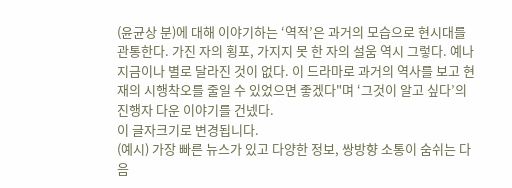(윤균상 분)에 대해 이야기하는 ‘역적’은 과거의 모습으로 현시대를 관통한다. 가진 자의 횡포, 가지지 못 한 자의 설움 역시 그렇다. 예나 지금이나 별로 달라진 것이 없다. 이 드라마로 과거의 역사를 보고 현재의 시행착오를 줄일 수 있었으면 좋겠다"며 ‘그것이 알고 싶다’의 진행자 다운 이야기를 건넸다.
이 글자크기로 변경됩니다.
(예시) 가장 빠른 뉴스가 있고 다양한 정보, 쌍방향 소통이 숨쉬는 다음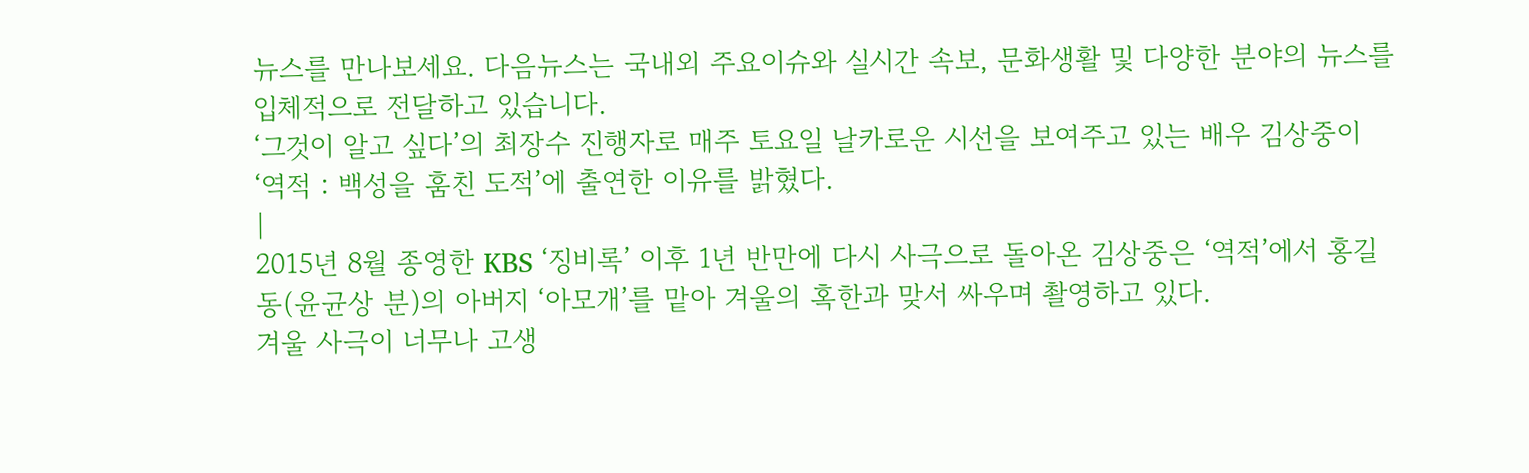뉴스를 만나보세요. 다음뉴스는 국내외 주요이슈와 실시간 속보, 문화생활 및 다양한 분야의 뉴스를 입체적으로 전달하고 있습니다.
‘그것이 알고 싶다’의 최장수 진행자로 매주 토요일 날카로운 시선을 보여주고 있는 배우 김상중이 ‘역적 : 백성을 훔친 도적’에 출연한 이유를 밝혔다.
|
2015년 8월 종영한 KBS ‘징비록’ 이후 1년 반만에 다시 사극으로 돌아온 김상중은 ‘역적’에서 홍길동(윤균상 분)의 아버지 ‘아모개’를 맡아 겨울의 혹한과 맞서 싸우며 촬영하고 있다.
겨울 사극이 너무나 고생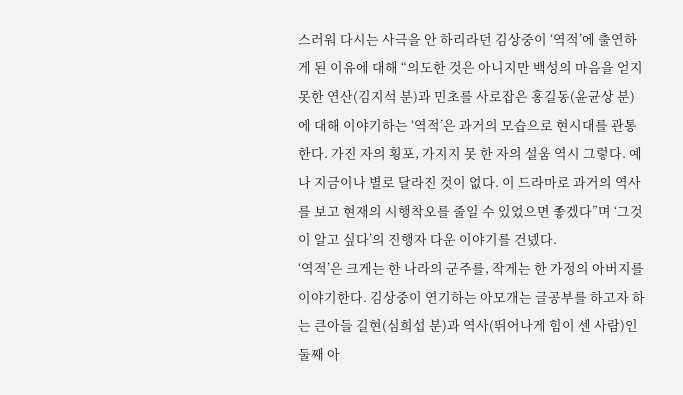스러워 다시는 사극을 안 하리라던 김상중이 ‘역적’에 출연하게 된 이유에 대해 “의도한 것은 아니지만 백성의 마음을 얻지 못한 연산(김지석 분)과 민초를 사로잡은 홍길동(윤균상 분)에 대해 이야기하는 ‘역적’은 과거의 모습으로 현시대를 관통한다. 가진 자의 횡포, 가지지 못 한 자의 설움 역시 그렇다. 예나 지금이나 별로 달라진 것이 없다. 이 드라마로 과거의 역사를 보고 현재의 시행착오를 줄일 수 있었으면 좋겠다”며 ‘그것이 알고 싶다’의 진행자 다운 이야기를 건넸다.
‘역적’은 크게는 한 나라의 군주를, 작게는 한 가정의 아버지를 이야기한다. 김상중이 연기하는 아모개는 글공부를 하고자 하는 큰아들 길현(심희섭 분)과 역사(뛰어나게 힘이 센 사람)인 둘째 아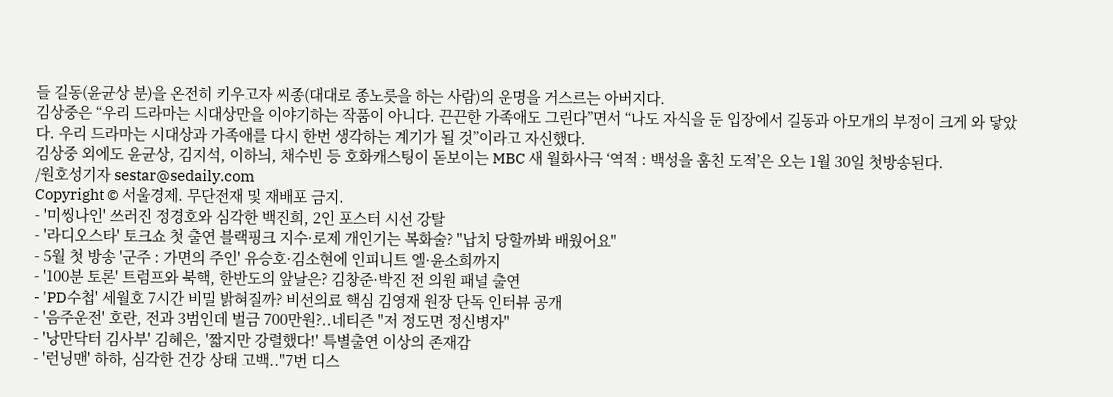들 길동(윤균상 분)을 온전히 키우고자 씨종(대대로 종노릇을 하는 사람)의 운명을 거스르는 아버지다.
김상중은 “우리 드라마는 시대상만을 이야기하는 작품이 아니다. 끈끈한 가족애도 그린다”면서 “나도 자식을 둔 입장에서 길동과 아모개의 부정이 크게 와 닿았다. 우리 드라마는 시대상과 가족애를 다시 한번 생각하는 계기가 될 것”이라고 자신했다.
김상중 외에도 윤균상, 김지석, 이하늬, 채수빈 등 호화캐스팅이 돋보이는 MBC 새 월화사극 ‘역적 : 백성을 훔친 도적’은 오는 1월 30일 첫방송된다.
/원호성기자 sestar@sedaily.com
Copyright © 서울경제. 무단전재 및 재배포 금지.
- '미씽나인' 쓰러진 정경호와 심각한 백진희, 2인 포스터 시선 강탈
- '라디오스타' 토크쇼 첫 출연 블랙핑크 지수·로제 개인기는 복화술? "납치 당할까봐 배웠어요"
- 5월 첫 방송 '군주 : 가면의 주인' 유승호·김소현에 인피니트 엘·윤소희까지
- '100분 토론' 트럼프와 북핵, 한반도의 앞날은? 김창준·박진 전 의원 패널 출연
- 'PD수첩' 세월호 7시간 비밀 밝혀질까? 비선의료 핵심 김영재 원장 단독 인터뷰 공개
- '음주운전' 호란, 전과 3범인데 벌금 700만원?..네티즌 "저 정도면 정신병자"
- '낭만닥터 김사부' 김혜은, '짧지만 강렬했다!' 특별출연 이상의 존재감
- '런닝맨' 하하, 심각한 건강 상태 고백.."7번 디스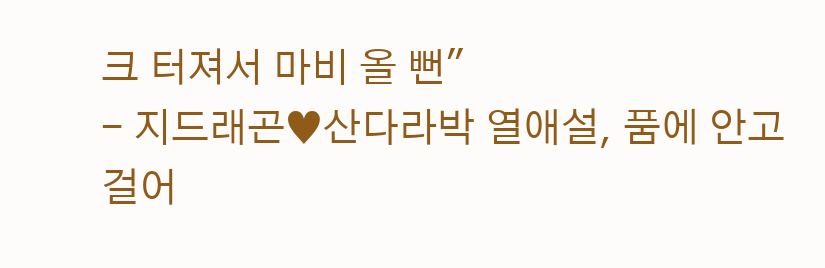크 터져서 마비 올 뻔"
- 지드래곤♥산다라박 열애설, 품에 안고 걸어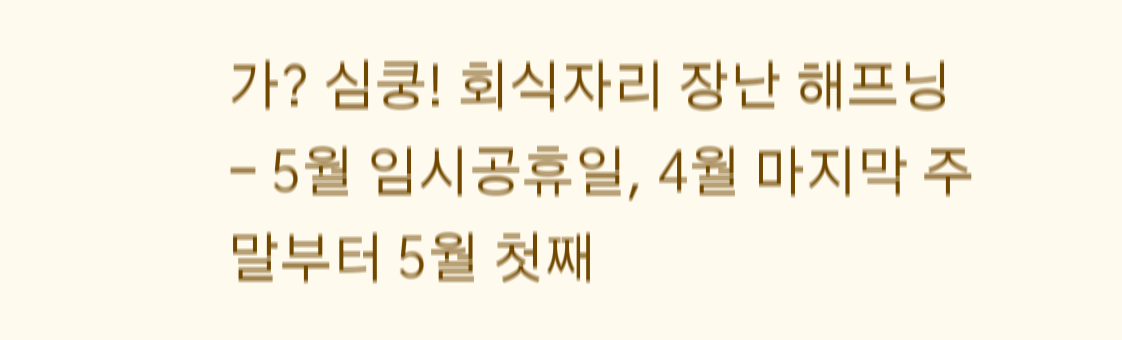가? 심쿵! 회식자리 장난 해프닝
- 5월 임시공휴일, 4월 마지막 주말부터 5월 첫째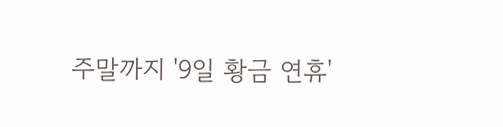주말까지 '9일 황금 연휴'